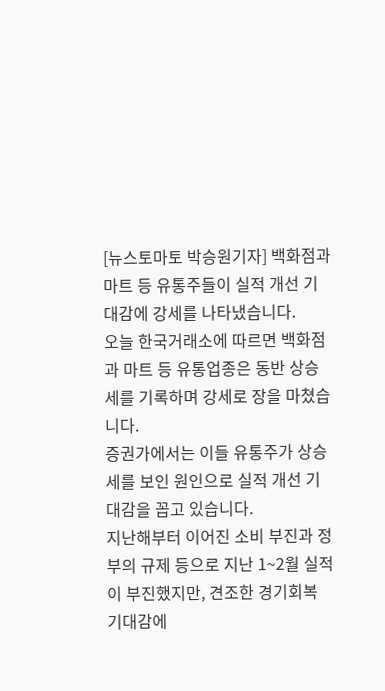[뉴스토마토 박승원기자] 백화점과 마트 등 유통주들이 실적 개선 기대감에 강세를 나타냈습니다.
오늘 한국거래소에 따르면 백화점과 마트 등 유통업종은 동반 상승세를 기록하며 강세로 장을 마쳤습니다.
증권가에서는 이들 유통주가 상승세를 보인 원인으로 실적 개선 기대감을 꼽고 있습니다.
지난해부터 이어진 소비 부진과 정부의 규제 등으로 지난 1~2월 실적이 부진했지만, 견조한 경기회복 기대감에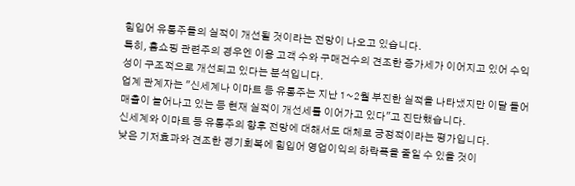힘입어 유통주들의 실적이 개선될 것이라는 전망이 나오고 있습니다.
특히, 홈쇼핑 관련주의 경우엔 이용 고객 수와 구매건수의 견조한 증가세가 이어지고 있어 수익성이 구조적으로 개선되고 있다는 분석입니다.
업계 관계자는 "신세계나 이마트 등 유통주는 지난 1~2월 부진한 실적을 나타냈지만 이달 들어 매출이 늘어나고 있는 등 현재 실적이 개선세를 이어가고 있다"고 진단했습니다.
신세계와 이마트 등 유통주의 향후 전망에 대해서도 대체로 긍정적이라는 평가입니다.
낮은 기저효과와 견조한 경기회복에 힘입어 영업이익의 하락폭을 줄일 수 있을 것이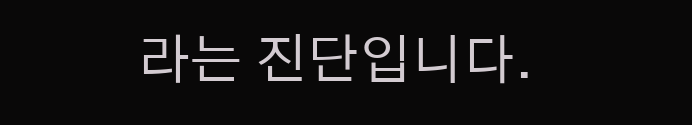라는 진단입니다.